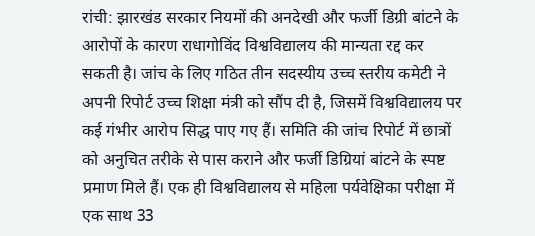रांची: झारखंड सरकार नियमों की अनदेखी और फर्जी डिग्री बांटने के आरोपों के कारण राधागोविंद विश्वविद्यालय की मान्यता रद्द कर सकती है। जांच के लिए गठित तीन सदस्यीय उच्च स्तरीय कमेटी ने अपनी रिपोर्ट उच्च शिक्षा मंत्री को सौंप दी है, जिसमें विश्वविद्यालय पर कई गंभीर आरोप सिद्ध पाए गए हैं। समिति की जांच रिपोर्ट में छात्रों को अनुचित तरीके से पास कराने और फर्जी डिग्रियां बांटने के स्पष्ट प्रमाण मिले हैं। एक ही विश्वविद्यालय से महिला पर्यवेक्षिका परीक्षा में एक साथ 33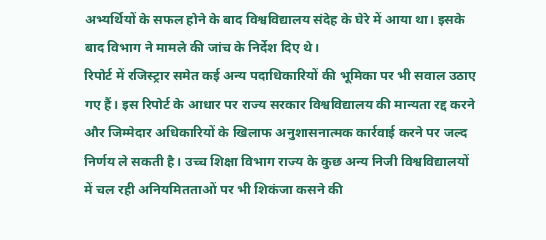अभ्यर्थियों के सफल होने के बाद विश्वविद्यालय संदेह के घेरे में आया था। इसके बाद विभाग ने मामले की जांच के निर्देश दिए थे।
रिपोर्ट में रजिस्ट्रार समेत कई अन्य पदाधिकारियों की भूमिका पर भी सवाल उठाए गए हैं। इस रिपोर्ट के आधार पर राज्य सरकार विश्वविद्यालय की मान्यता रद्द करने और जिम्मेदार अधिकारियों के खिलाफ अनुशासनात्मक कार्रवाई करने पर जल्द निर्णय ले सकती है। उच्च शिक्षा विभाग राज्य के कुछ अन्य निजी विश्वविद्यालयों में चल रही अनियमितताओं पर भी शिकंजा कसने की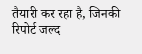तैयारी कर रहा है, जिनकी रिपोर्ट जल्द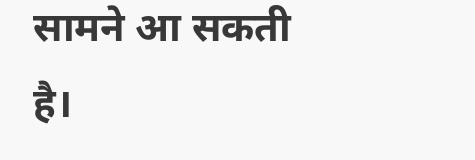सामने आ सकती है।